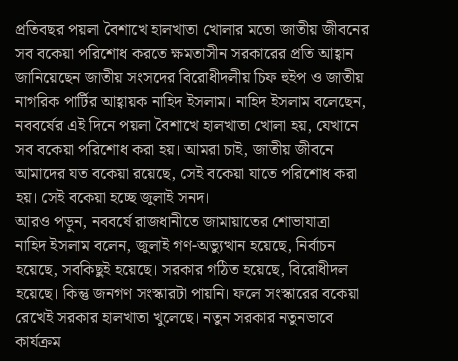প্রতিবছর পয়লা বৈশাখে হালখাতা খোলার মতো জাতীয় জীবনের সব বকেয়া পরিশোধ করতে ক্ষমতাসীন সরকারের প্রতি আহ্বান জানিয়েছেন জাতীয় সংসদের বিরোধীদলীয় চিফ হুইপ ও জাতীয় নাগরিক পার্টির আহ্বায়ক নাহিদ ইসলাম। নাহিদ ইসলাম বলেছেন, নববর্ষের এই দিনে পয়লা বৈশাখে হালখাতা খোলা হয়, যেখানে সব বকেয়া পরিশোধ করা হয়। আমরা চাই, জাতীয় জীবনে আমাদের যত বকেয়া রয়েছে, সেই বকেয়া যাতে পরিশোধ করা হয়। সেই বকেয়া হচ্ছে জুলাই সনদ।
আরও পড়ুন, নববর্ষে রাজধানীতে জামায়াতের শোভাযাত্রা
নাহিদ ইসলাম বলেন, জুলাই গণ-অভ্যুত্থান হয়েছে, নির্বাচন হয়েছে, সবকিছুই হয়েছে। সরকার গঠিত হয়েছে, বিরোধীদল হয়েছে। কিন্তু জনগণ সংস্কারটা পায়নি। ফলে সংস্কারের বকেয়া রেখেই সরকার হালখাতা খুলেছে। নতুন সরকার নতুনভাবে কার্যক্রম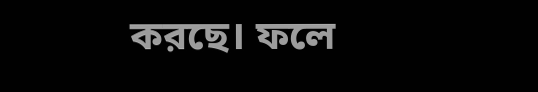করছে। ফলে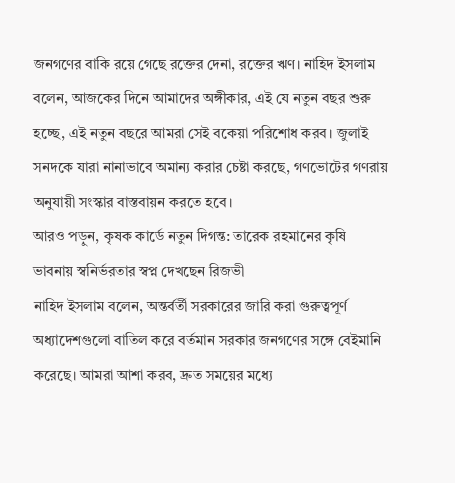জনগণের বাকি রয়ে গেছে রক্তের দেনা, রক্তের ঋণ। নাহিদ ইসলাম বলেন, আজকের দিনে আমাদের অঙ্গীকার, এই যে নতুন বছর শুরু হচ্ছে, এই নতুন বছরে আমরা সেই বকেয়া পরিশোধ করব। জুলাই সনদকে যারা নানাভাবে অমান্য করার চেষ্টা করছে, গণভোটের গণরায় অনুযায়ী সংস্কার বাস্তবায়ন করতে হবে।
আরও পড়ুন, কৃষক কার্ডে নতুন দিগন্ত: তারেক রহমানের কৃষি ভাবনায় স্বনির্ভরতার স্বপ্ন দেখছেন রিজভী
নাহিদ ইসলাম বলেন, অন্তর্বর্তী সরকারের জারি করা গুরুত্বপূর্ণ অধ্যাদেশগুলো বাতিল করে বর্তমান সরকার জনগণের সঙ্গে বেইমানি করেছে। আমরা আশা করব, দ্রুত সময়ের মধ্যে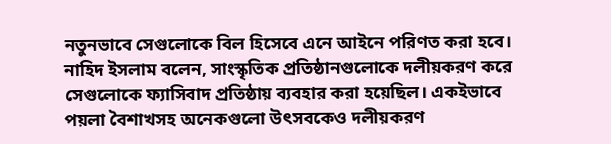নতুনভাবে সেগুলোকে বিল হিসেবে এনে আইনে পরিণত করা হবে। নাহিদ ইসলাম বলেন, সাংস্কৃতিক প্রতিষ্ঠানগুলোকে দলীয়করণ করে সেগুলোকে ফ্যাসিবাদ প্রতিষ্ঠায় ব্যবহার করা হয়েছিল। একইভাবে পয়লা বৈশাখসহ অনেকগুলো উৎসবকেও দলীয়করণ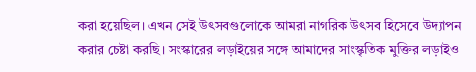করা হয়েছিল। এখন সেই উৎসবগুলোকে আমরা নাগরিক উৎসব হিসেবে উদ্যাপন করার চেষ্টা করছি। সংস্কারের লড়াইয়ের সঙ্গে আমাদের সাংস্কৃতিক মুক্তির লড়াইও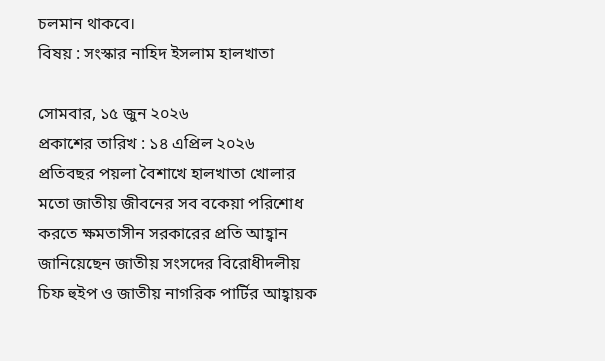চলমান থাকবে।
বিষয় : সংস্কার নাহিদ ইসলাম হালখাতা

সোমবার, ১৫ জুন ২০২৬
প্রকাশের তারিখ : ১৪ এপ্রিল ২০২৬
প্রতিবছর পয়লা বৈশাখে হালখাতা খোলার মতো জাতীয় জীবনের সব বকেয়া পরিশোধ করতে ক্ষমতাসীন সরকারের প্রতি আহ্বান জানিয়েছেন জাতীয় সংসদের বিরোধীদলীয় চিফ হুইপ ও জাতীয় নাগরিক পার্টির আহ্বায়ক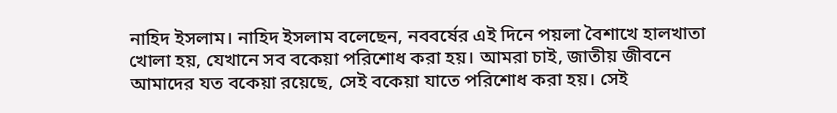নাহিদ ইসলাম। নাহিদ ইসলাম বলেছেন, নববর্ষের এই দিনে পয়লা বৈশাখে হালখাতা খোলা হয়, যেখানে সব বকেয়া পরিশোধ করা হয়। আমরা চাই, জাতীয় জীবনে আমাদের যত বকেয়া রয়েছে, সেই বকেয়া যাতে পরিশোধ করা হয়। সেই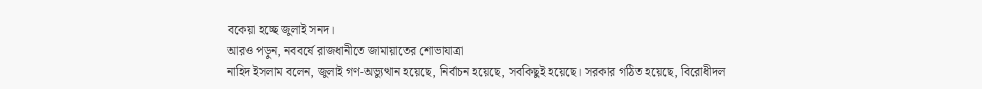বকেয়া হচ্ছে জুলাই সনদ।
আরও পড়ুন, নববর্ষে রাজধানীতে জামায়াতের শোভাযাত্রা
নাহিদ ইসলাম বলেন, জুলাই গণ-অভ্যুত্থান হয়েছে, নির্বাচন হয়েছে, সবকিছুই হয়েছে। সরকার গঠিত হয়েছে, বিরোধীদল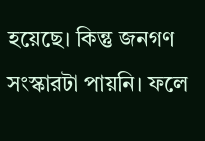হয়েছে। কিন্তু জনগণ সংস্কারটা পায়নি। ফলে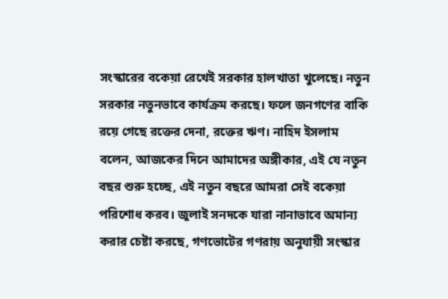সংস্কারের বকেয়া রেখেই সরকার হালখাতা খুলেছে। নতুন সরকার নতুনভাবে কার্যক্রম করছে। ফলে জনগণের বাকি রয়ে গেছে রক্তের দেনা, রক্তের ঋণ। নাহিদ ইসলাম বলেন, আজকের দিনে আমাদের অঙ্গীকার, এই যে নতুন বছর শুরু হচ্ছে, এই নতুন বছরে আমরা সেই বকেয়া পরিশোধ করব। জুলাই সনদকে যারা নানাভাবে অমান্য করার চেষ্টা করছে, গণভোটের গণরায় অনুযায়ী সংস্কার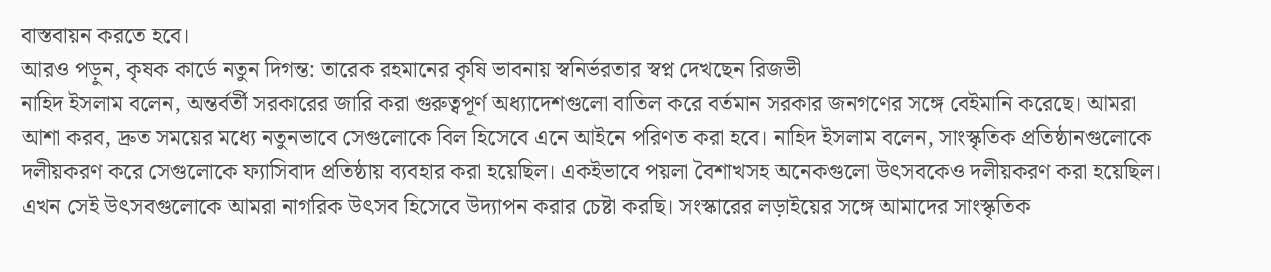বাস্তবায়ন করতে হবে।
আরও পড়ুন, কৃষক কার্ডে নতুন দিগন্ত: তারেক রহমানের কৃষি ভাবনায় স্বনির্ভরতার স্বপ্ন দেখছেন রিজভী
নাহিদ ইসলাম বলেন, অন্তর্বর্তী সরকারের জারি করা গুরুত্বপূর্ণ অধ্যাদেশগুলো বাতিল করে বর্তমান সরকার জনগণের সঙ্গে বেইমানি করেছে। আমরা আশা করব, দ্রুত সময়ের মধ্যে নতুনভাবে সেগুলোকে বিল হিসেবে এনে আইনে পরিণত করা হবে। নাহিদ ইসলাম বলেন, সাংস্কৃতিক প্রতিষ্ঠানগুলোকে দলীয়করণ করে সেগুলোকে ফ্যাসিবাদ প্রতিষ্ঠায় ব্যবহার করা হয়েছিল। একইভাবে পয়লা বৈশাখসহ অনেকগুলো উৎসবকেও দলীয়করণ করা হয়েছিল। এখন সেই উৎসবগুলোকে আমরা নাগরিক উৎসব হিসেবে উদ্যাপন করার চেষ্টা করছি। সংস্কারের লড়াইয়ের সঙ্গে আমাদের সাংস্কৃতিক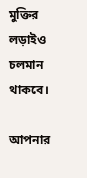মুক্তির লড়াইও চলমান থাকবে।

আপনার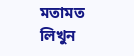মতামত লিখুন